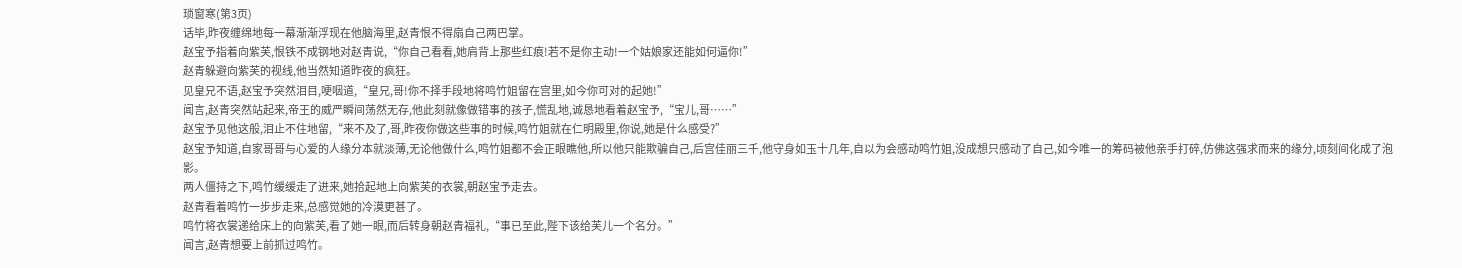琐窗寒(第3页)
话毕,昨夜缠绵地每一幕渐渐浮现在他脑海里,赵青恨不得扇自己两巴掌。
赵宝予指着向紫芙,恨铁不成钢地对赵青说,“你自己看看,她肩背上那些红痕!若不是你主动!一个姑娘家还能如何逼你!”
赵青躲避向紫芙的视线,他当然知道昨夜的疯狂。
见皇兄不语,赵宝予突然泪目,哽咽道,“皇兄,哥!你不择手段地将鸣竹姐留在宫里,如今你可对的起她!”
闻言,赵青突然站起来,帝王的威严瞬间荡然无存,他此刻就像做错事的孩子,慌乱地,诚恳地看着赵宝予,“宝儿,哥……”
赵宝予见他这般,泪止不住地留,“来不及了,哥,昨夜你做这些事的时候,鸣竹姐就在仁明殿里,你说,她是什么感受?”
赵宝予知道,自家哥哥与心爱的人缘分本就淡薄,无论他做什么,鸣竹姐都不会正眼瞧他,所以他只能欺骗自己,后宫佳丽三千,他守身如玉十几年,自以为会感动鸣竹姐,没成想只感动了自己,如今唯一的筹码被他亲手打碎,仿佛这强求而来的缘分,顷刻间化成了泡影。
两人僵持之下,鸣竹缓缓走了进来,她拾起地上向紫芙的衣裳,朝赵宝予走去。
赵青看着鸣竹一步步走来,总感觉她的冷漠更甚了。
鸣竹将衣裳递给床上的向紫芙,看了她一眼,而后转身朝赵青福礼,“事已至此,陛下该给芙儿一个名分。”
闻言,赵青想要上前抓过鸣竹。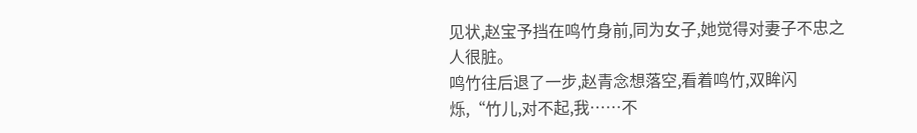见状,赵宝予挡在鸣竹身前,同为女子,她觉得对妻子不忠之人很脏。
鸣竹往后退了一步,赵青念想落空,看着鸣竹,双眸闪烁,“竹儿,对不起,我……不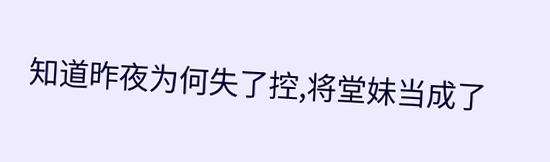知道昨夜为何失了控,将堂妹当成了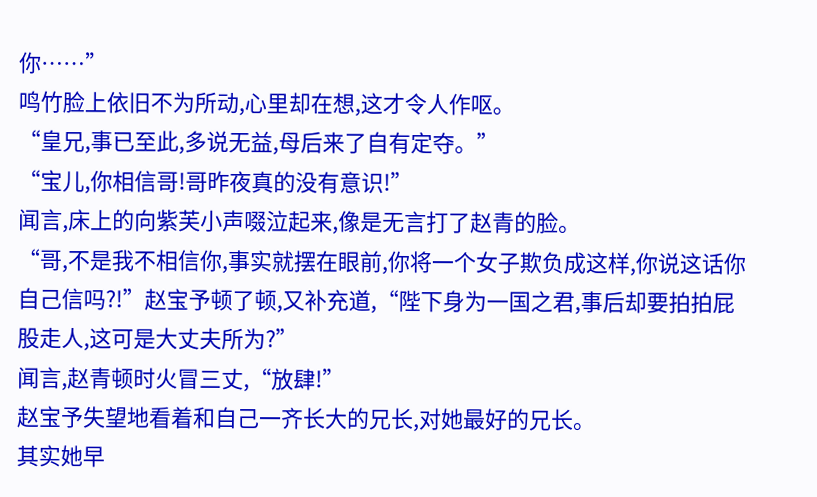你……”
鸣竹脸上依旧不为所动,心里却在想,这才令人作呕。
“皇兄,事已至此,多说无益,母后来了自有定夺。”
“宝儿,你相信哥!哥昨夜真的没有意识!”
闻言,床上的向紫芙小声啜泣起来,像是无言打了赵青的脸。
“哥,不是我不相信你,事实就摆在眼前,你将一个女子欺负成这样,你说这话你自己信吗?!”赵宝予顿了顿,又补充道,“陛下身为一国之君,事后却要拍拍屁股走人,这可是大丈夫所为?”
闻言,赵青顿时火冒三丈,“放肆!”
赵宝予失望地看着和自己一齐长大的兄长,对她最好的兄长。
其实她早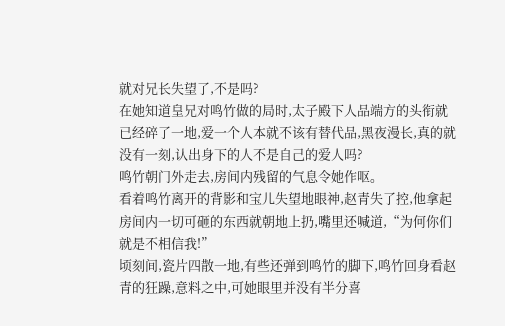就对兄长失望了,不是吗?
在她知道皇兄对鸣竹做的局时,太子殿下人品端方的头衔就已经碎了一地,爱一个人本就不该有替代品,黑夜漫长,真的就没有一刻,认出身下的人不是自己的爱人吗?
鸣竹朝门外走去,房间内残留的气息令她作呕。
看着鸣竹离开的背影和宝儿失望地眼神,赵青失了控,他拿起房间内一切可砸的东西就朝地上扔,嘴里还喊道,“为何你们就是不相信我!”
顷刻间,瓷片四散一地,有些还弹到鸣竹的脚下,鸣竹回身看赵青的狂躁,意料之中,可她眼里并没有半分喜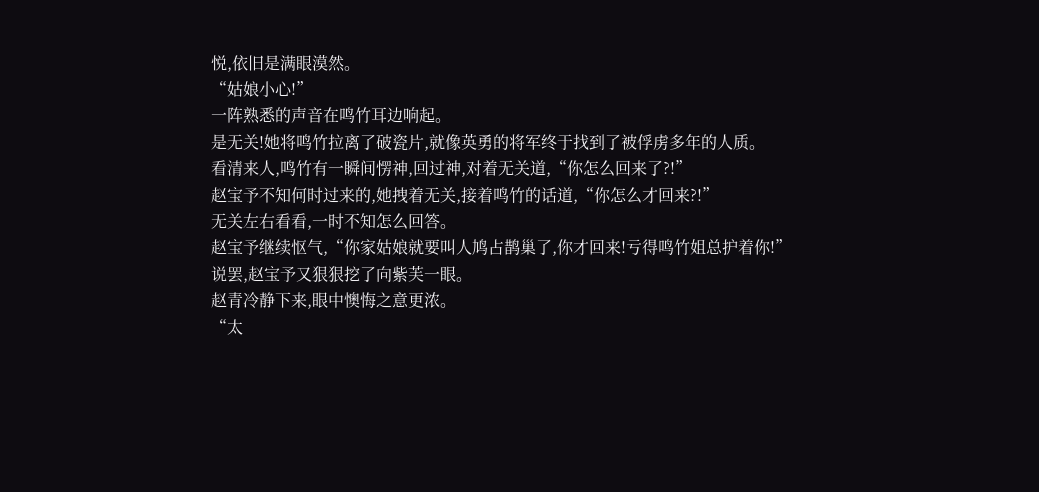悦,依旧是满眼漠然。
“姑娘小心!”
一阵熟悉的声音在鸣竹耳边响起。
是无关!她将鸣竹拉离了破瓷片,就像英勇的将军终于找到了被俘虏多年的人质。
看清来人,鸣竹有一瞬间愣神,回过神,对着无关道,“你怎么回来了?!”
赵宝予不知何时过来的,她拽着无关,接着鸣竹的话道,“你怎么才回来?!”
无关左右看看,一时不知怎么回答。
赵宝予继续怄气,“你家姑娘就要叫人鸠占鹊巢了,你才回来!亏得鸣竹姐总护着你!”
说罢,赵宝予又狠狠挖了向紫芙一眼。
赵青冷静下来,眼中懊悔之意更浓。
“太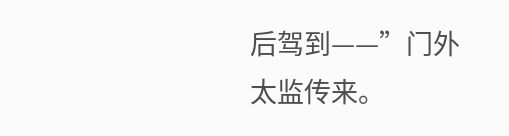后驾到——”门外太监传来。